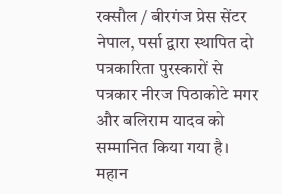रक्सौल / बीरगंज प्रेस सेंटर नेपाल, पर्सा द्वारा स्थापित दो पत्रकारिता पुरस्कारों से पत्रकार नीरज पिठाकोटे मगर और बलिराम यादव को सम्मानित किया गया है।
महान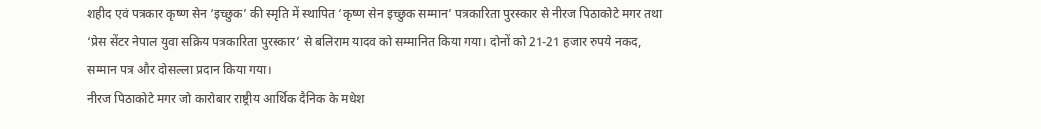शहीद एवं पत्रकार कृष्ण सेन ‘इच्छुक’ की स्मृति में स्थापित ‘कृष्ण सेन इच्छुक सम्मान’ पत्रकारिता पुरस्कार से नीरज पिठाकोटे मगर तथा ‘प्रेस सेंटर नेपाल युवा सक्रिय पत्रकारिता पुरस्कार’ से बलिराम यादव को सम्मानित किया गया। दोनों को 21-21 हजार रुपये नकद, सम्मान पत्र और दोसल्ला प्रदान किया गया।
नीरज पिठाकोटे मगर जो कारोबार राष्ट्रीय आर्थिक दैनिक के मधेश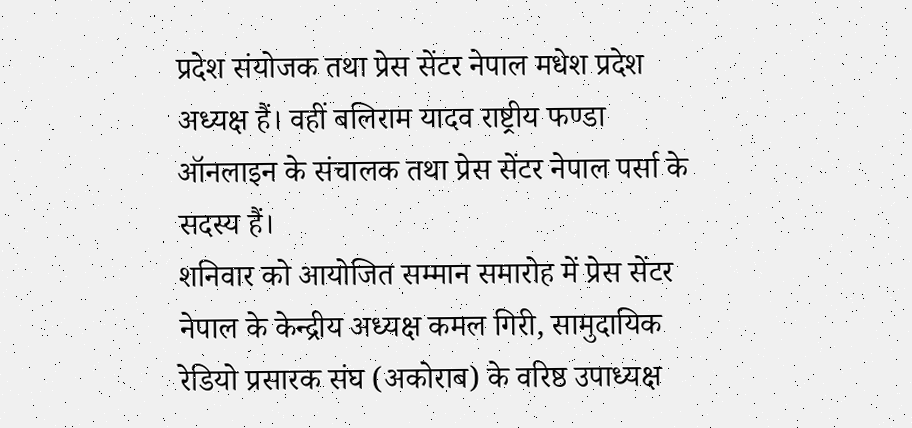प्रदेश संयोजक तथा प्रेस सेंटर नेपाल मधेश प्रदेश अध्यक्ष हैं। वहीं बलिराम यादव राष्ट्रीय फण्डा ऑनलाइन के संचालक तथा प्रेस सेंटर नेपाल पर्सा के सदस्य हैं।
शनिवार को आयोजित सम्मान समारोह में प्रेस सेंटर नेपाल के केन्द्रीय अध्यक्ष कमल गिरी, सामुदायिक रेडियो प्रसारक संघ (अकोराब) के वरिष्ठ उपाध्यक्ष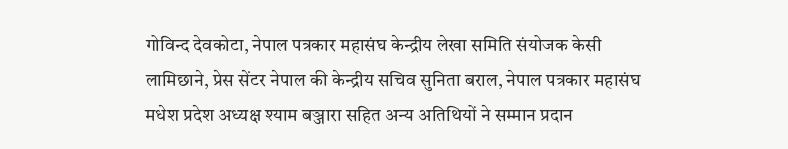गोविन्द देवकोटा, नेपाल पत्रकार महासंघ केन्द्रीय लेखा समिति संयोजक केसी लामिछाने, प्रेस सेंटर नेपाल की केन्द्रीय सचिव सुनिता बराल, नेपाल पत्रकार महासंघ मधेश प्रदेश अध्यक्ष श्याम बञ्जारा सहित अन्य अतिथियों ने सम्मान प्रदान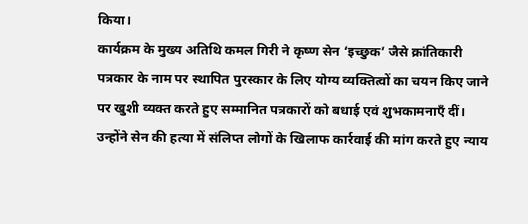किया।
कार्यक्रम के मुख्य अतिथि कमल गिरी ने कृष्ण सेन ‘इच्छुक’ जैसे क्रांतिकारी पत्रकार के नाम पर स्थापित पुरस्कार के लिए योग्य व्यक्तित्वों का चयन किए जाने पर खुशी व्यक्त करते हुए सम्मानित पत्रकारों को बधाई एवं शुभकामनाएँ दीं। उन्होंने सेन की हत्या में संलिप्त लोगों के खिलाफ कार्रवाई की मांग करते हुए न्याय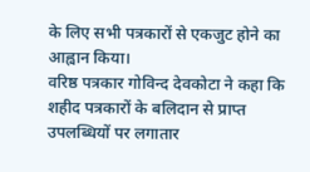के लिए सभी पत्रकारों से एकजुट होने का आह्वान किया।
वरिष्ठ पत्रकार गोविन्द देवकोटा ने कहा कि शहीद पत्रकारों के बलिदान से प्राप्त उपलब्धियों पर लगातार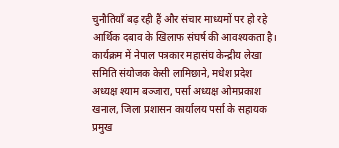चुनौतियाँ बढ़ रही हैं और संचार माध्यमों पर हो रहे आर्थिक दबाव के खिलाफ संघर्ष की आवश्यकता है।
कार्यक्रम में नेपाल पत्रकार महासंघ केन्द्रीय लेखा समिति संयोजक केसी लामिछाने, मधेश प्रदेश अध्यक्ष श्याम बञ्जारा, पर्सा अध्यक्ष ओमप्रकाश खनाल, जिला प्रशासन कार्यालय पर्सा के सहायक प्रमुख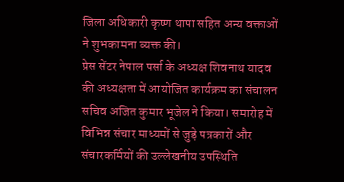जिला अधिकारी कृष्ण थापा सहित अन्य वक्ताओं ने शुभकामना व्यक्त की।
प्रेस सेंटर नेपाल पर्सा के अध्यक्ष शिवनाथ यादव की अध्यक्षता में आयोजित कार्यक्रम का संचालन सचिव अजित कुमार भूजेल ने किया। समारोह में विभिन्न संचार माध्यमों से जुड़े पत्रकारों और संचारकर्मियों की उल्लेखनीय उपस्थिति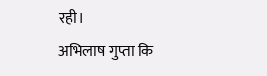रही।
अभिलाष गुप्ता कि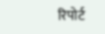रिपोर्ट